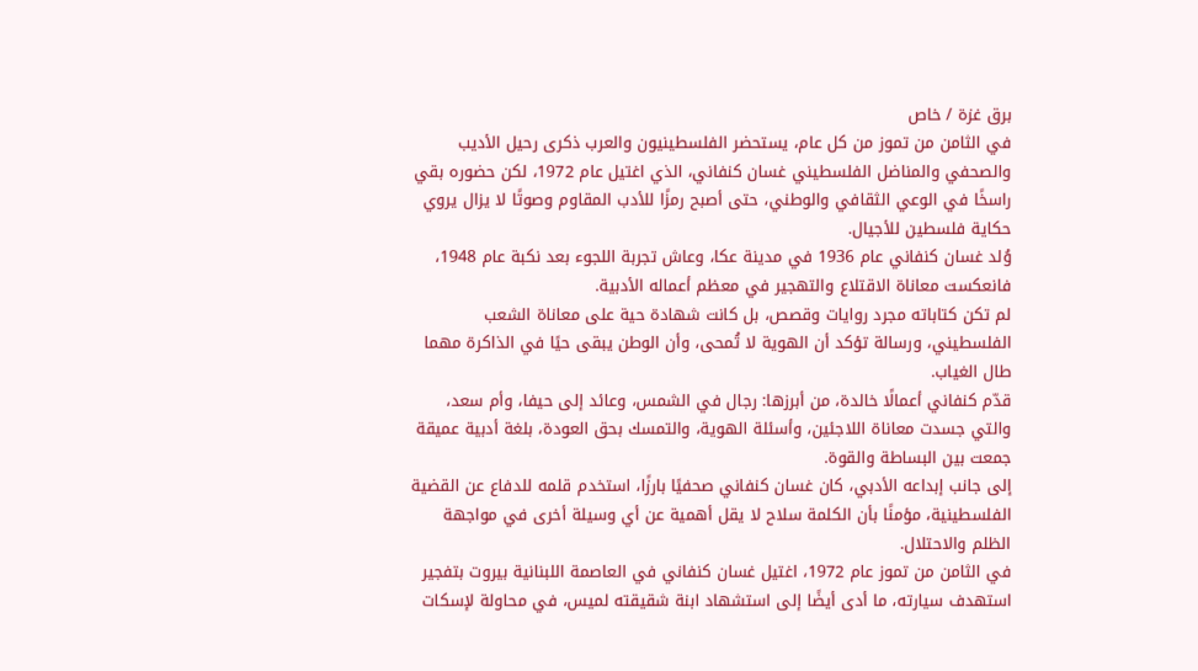برق غزة / خاص
في الثامن من تموز من كل عام، يستحضر الفلسطينيون والعرب ذكرى رحيل الأديب والصحفي والمناضل الفلسطيني غسان كنفاني، الذي اغتيل عام 1972، لكن حضوره بقي راسخًا في الوعي الثقافي والوطني، حتى أصبح رمزًا للأدب المقاوم وصوتًا لا يزال يروي حكاية فلسطين للأجيال.
وُلد غسان كنفاني عام 1936 في مدينة عكا، وعاش تجربة اللجوء بعد نكبة عام 1948، فانعكست معاناة الاقتلاع والتهجير في معظم أعماله الأدبية.
لم تكن كتاباته مجرد روايات وقصص، بل كانت شهادة حية على معاناة الشعب الفلسطيني، ورسالة تؤكد أن الهوية لا تُمحى، وأن الوطن يبقى حيًا في الذاكرة مهما طال الغياب.
قدّم كنفاني أعمالًا خالدة، من أبرزها: رجال في الشمس، وعائد إلى حيفا، وأم سعد، والتي جسدت معاناة اللاجئين، وأسئلة الهوية، والتمسك بحق العودة، بلغة أدبية عميقة جمعت بين البساطة والقوة.
إلى جانب إبداعه الأدبي، كان غسان كنفاني صحفيًا بارزًا، استخدم قلمه للدفاع عن القضية الفلسطينية، مؤمنًا بأن الكلمة سلاح لا يقل أهمية عن أي وسيلة أخرى في مواجهة الظلم والاحتلال.
في الثامن من تموز عام 1972، اغتيل غسان كنفاني في العاصمة اللبنانية بيروت بتفجير استهدف سيارته، ما أدى أيضًا إلى استشهاد ابنة شقيقته لميس، في محاولة لإسكات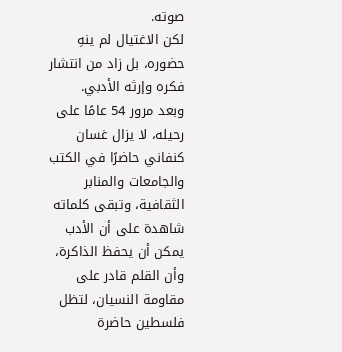صوته.
لكن الاغتيال لم ينهِ حضوره، بل زاد من انتشار فكره وإرثه الأدبي.
وبعد مرور 54 عامًا على رحيله، لا يزال غسان كنفاني حاضرًا في الكتب والجامعات والمنابر الثقافية، وتبقى كلماته شاهدة على أن الأدب يمكن أن يحفظ الذاكرة، وأن القلم قادر على مقاومة النسيان، لتظل فلسطين حاضرة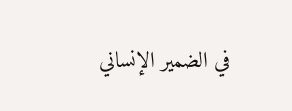في الضمير الإنساني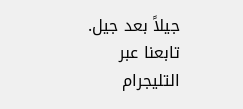جيلاً بعد جيل.
تابعنا عبر التليجرام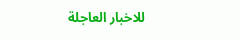للاخبار العاجلة